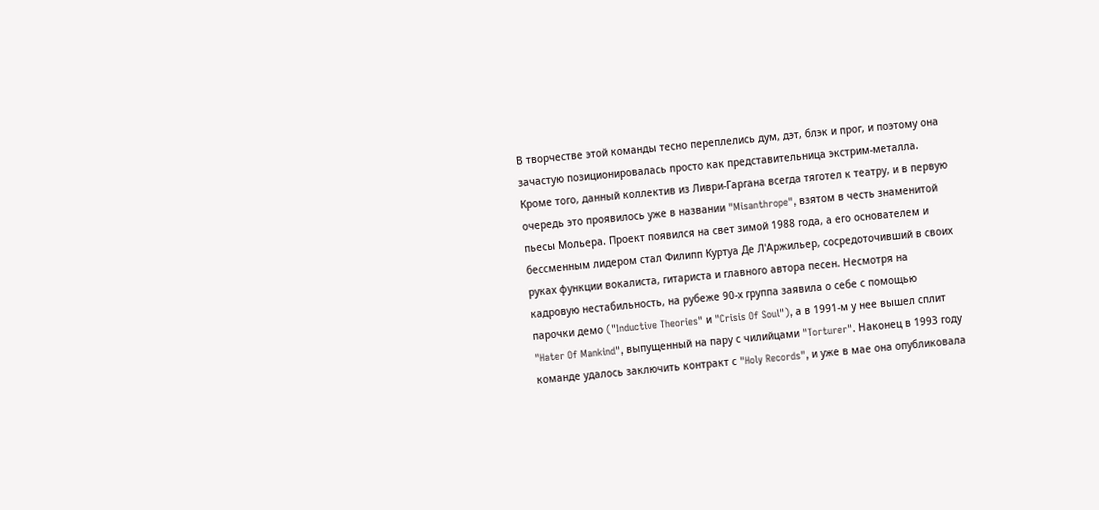В творчестве этой команды тесно переплелись дум, дэт, блэк и прог, и поэтому она зачастую позиционировалась просто как представительница экстрим-металла. Кроме того, данный коллектив из Ливри-Гаргана всегда тяготел к театру, и в первую очередь это проявилось уже в названии "Misanthrope", взятом в честь знаменитой пьесы Мольера. Проект появился на свет зимой 1988 года, а его основателем и бессменным лидером стал Филипп Куртуа Де Л'Аржильер, сосредоточивший в своих руках функции вокалиста, гитариста и главного автора песен. Несмотря на кадровую нестабильность, на рубеже 90-х группа заявила о себе с помощью парочки демо ("Inductive Theories" и "Crisis Of Soul"), а в 1991-м у нее вышел сплит "Hater Of Mankind", выпущенный на пару с чилийцами "Torturer". Наконец в 1993 году команде удалось заключить контракт с "Holy Records", и уже в мае она опубликовала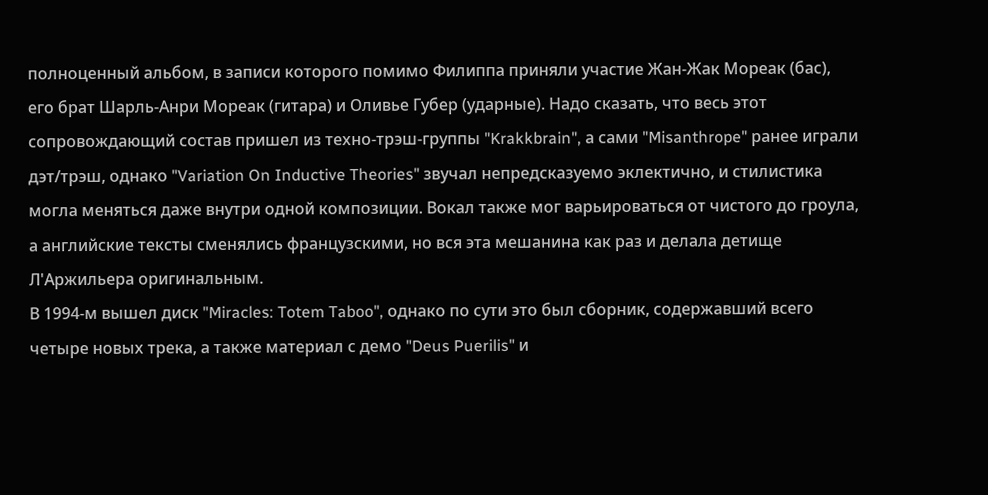полноценный альбом, в записи которого помимо Филиппа приняли участие Жан-Жак Мореак (бас), его брат Шарль-Анри Мореак (гитара) и Оливье Губер (ударные). Надо сказать, что весь этот сопровождающий состав пришел из техно-трэш-группы "Krakkbrain", а сами "Misanthrope" ранее играли дэт/трэш, однако "Variation On Inductive Theories" звучал непредсказуемо эклектично, и стилистика могла меняться даже внутри одной композиции. Вокал также мог варьироваться от чистого до гроула, а английские тексты сменялись французскими, но вся эта мешанина как раз и делала детище Л'Аржильера оригинальным.
В 1994-м вышел диск "Miracles: Totem Taboo", однако по сути это был сборник, содержавший всего четыре новых трека, а также материал с демо "Deus Puerilis" и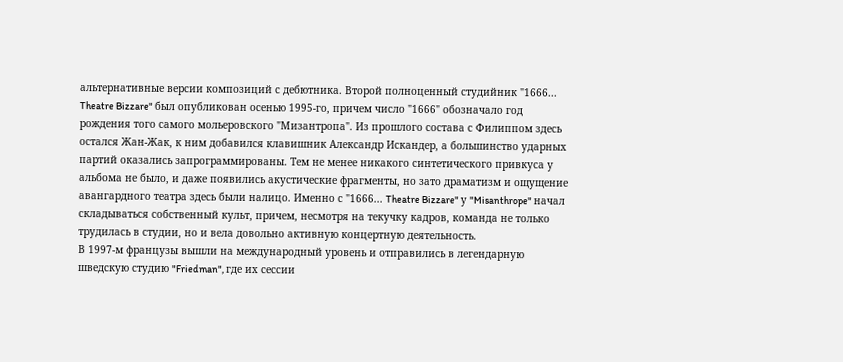альтернативные версии композиций с дебютника. Второй полноценный студийник "1666... Theatre Bizzare" был опубликован осенью 1995-го, причем число "1666" обозначало год рождения того самого мольеровского "Мизантропа". Из прошлого состава с Филиппом здесь остался Жан-Жак, к ним добавился клавишник Александр Искандер, а большинство ударных партий оказались запрограммированы. Тем не менее никакого синтетического привкуса у альбома не было, и даже появились акустические фрагменты, но зато драматизм и ощущение авангардного театра здесь были налицо. Именно с "1666... Theatre Bizzare" у "Misanthrope" начал складываться собственный культ, причем, несмотря на текучку кадров, команда не только трудилась в студии, но и вела довольно активную концертную деятельность.
В 1997-м французы вышли на международный уровень и отправились в легендарную шведскую студию "Friedman", где их сессии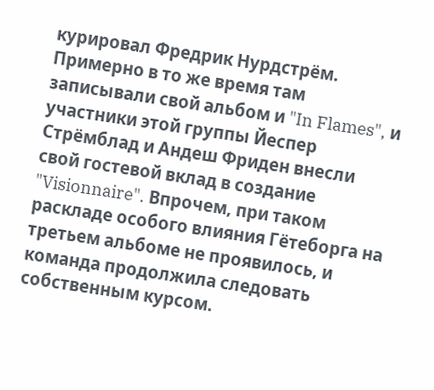курировал Фредрик Нурдстрём. Примерно в то же время там записывали свой альбом и "In Flames", и участники этой группы Йеспер Стрёмблад и Андеш Фриден внесли свой гостевой вклад в создание "Visionnaire". Впрочем, при таком раскладе особого влияния Гётеборга на третьем альбоме не проявилось, и команда продолжила следовать собственным курсом.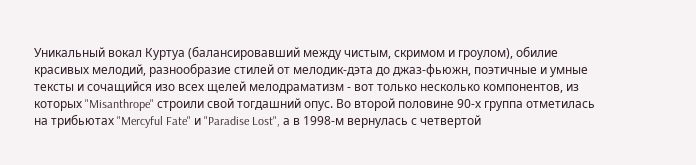Уникальный вокал Куртуа (балансировавший между чистым, скримом и гроулом), обилие красивых мелодий, разнообразие стилей от мелодик-дэта до джаз-фьюжн, поэтичные и умные тексты и сочащийся изо всех щелей мелодраматизм - вот только несколько компонентов, из которых "Misanthrope" строили свой тогдашний опус. Во второй половине 90-х группа отметилась на трибьютах "Mercyful Fate" и "Paradise Lost", а в 1998-м вернулась с четвертой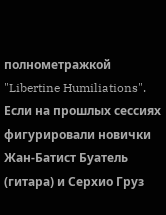полнометражкой "Libertine Humiliations". Если на прошлых сессиях фигурировали новички Жан-Батист Буатель (гитара) и Серхио Груз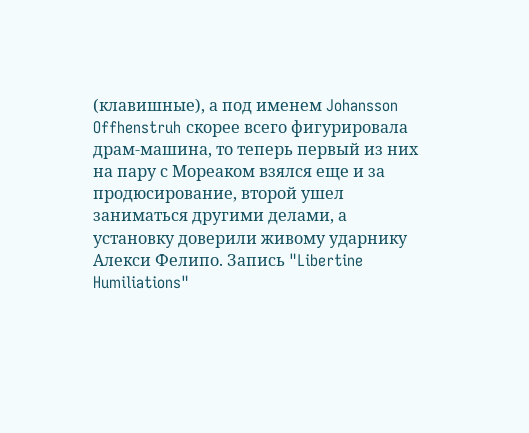(клавишные), а под именем Johansson Offhenstruh скорее всего фигурировала драм-машина, то теперь первый из них на пару с Мореаком взялся еще и за продюсирование, второй ушел заниматься другими делами, а установку доверили живому ударнику Алекси Фелипо. Запись "Libertine Humiliations"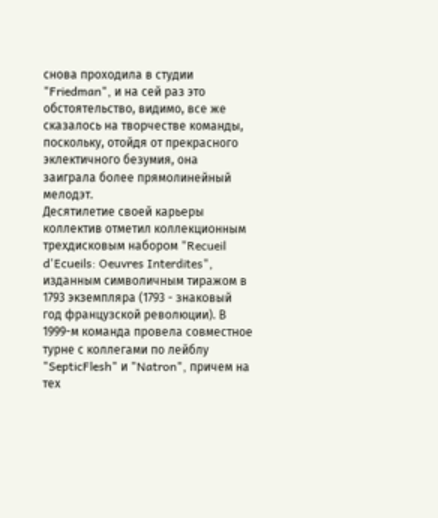снова проходила в студии "Friedman", и на сей раз это обстоятельство, видимо, все же сказалось на творчестве команды, поскольку, отойдя от прекрасного эклектичного безумия, она заиграла более прямолинейный мелодэт.
Десятилетие своей карьеры коллектив отметил коллекционным трехдисковым набором "Recueil d'Ecueils: Oeuvres Interdites", изданным символичным тиражом в 1793 экземпляра (1793 - знаковый год французской революции). В 1999-м команда провела совместное турне с коллегами по лейблу "SepticFlesh" и "Natron", причем на тех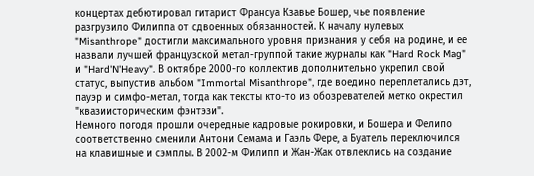концертах дебютировал гитарист Франсуа Кзавье Бошер, чье появление разгрузило Филиппа от сдвоенных обязанностей. К началу нулевых "Misanthrope" достигли максимального уровня признания у себя на родине, и ее назвали лучшей французской метал-группой такие журналы как "Hard Rock Mag" и "Hard'N'Heavy". В октябре 2000-го коллектив дополнительно укрепил свой статус, выпустив альбом "Immortal Misanthrope", где воедино переплетались дэт, пауэр и симфо-метал, тогда как тексты кто-то из обозревателей метко окрестил "квазиисторическим фэнтэзи".
Немного погодя прошли очередные кадровые рокировки, и Бошера и Фелипо соответственно сменили Антони Семама и Гаэль Фере, а Буатель переключился на клавишные и сэмплы. В 2002-м Филипп и Жан-Жак отвлеклись на создание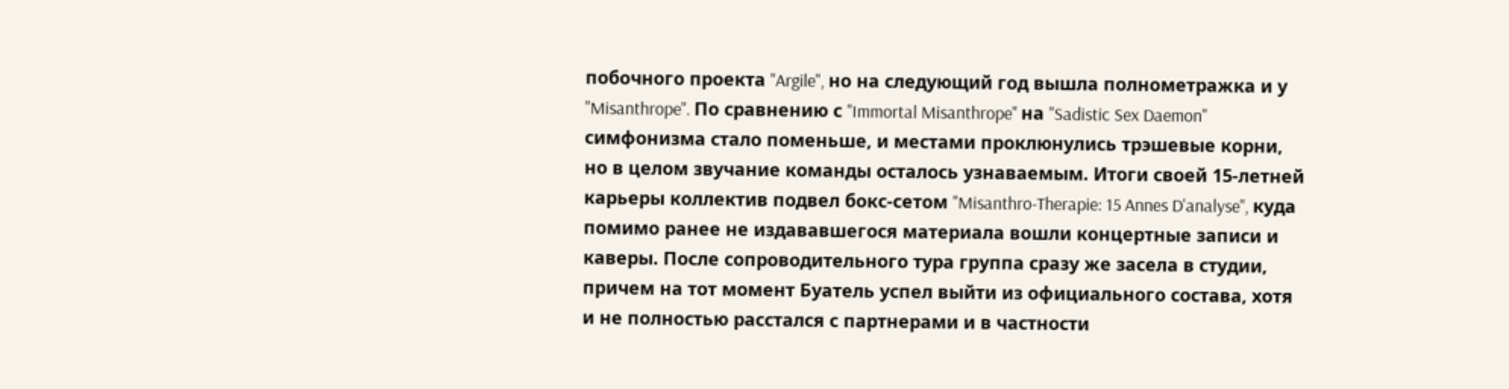побочного проекта "Argile", но на следующий год вышла полнометражка и у "Misanthrope". По сравнению с "Immortal Misanthrope" на "Sadistic Sex Daemon" симфонизма стало поменьше, и местами проклюнулись трэшевые корни, но в целом звучание команды осталось узнаваемым. Итоги своей 15-летней карьеры коллектив подвел бокс-сетом "Misanthro-Therapie: 15 Annes D'analyse", куда помимо ранее не издававшегося материала вошли концертные записи и каверы. После сопроводительного тура группа сразу же засела в студии, причем на тот момент Буатель успел выйти из официального состава, хотя и не полностью расстался с партнерами и в частности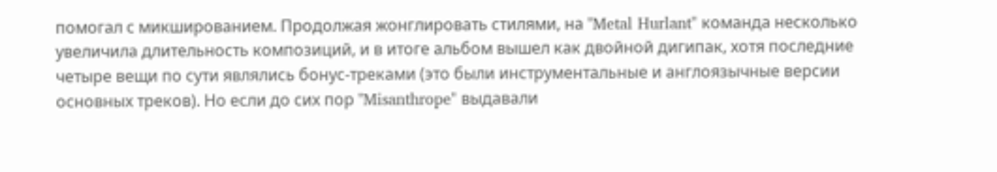помогал с микшированием. Продолжая жонглировать стилями, на "Metal Hurlant" команда несколько увеличила длительность композиций, и в итоге альбом вышел как двойной дигипак, хотя последние четыре вещи по сути являлись бонус-треками (это были инструментальные и англоязычные версии основных треков). Но если до сих пор "Misanthrope" выдавали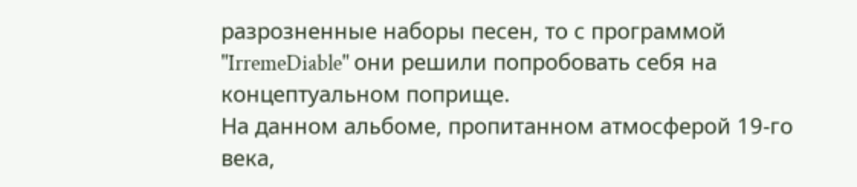разрозненные наборы песен, то с программой "IrremeDiable" они решили попробовать себя на концептуальном поприще.
На данном альбоме, пропитанном атмосферой 19-го века,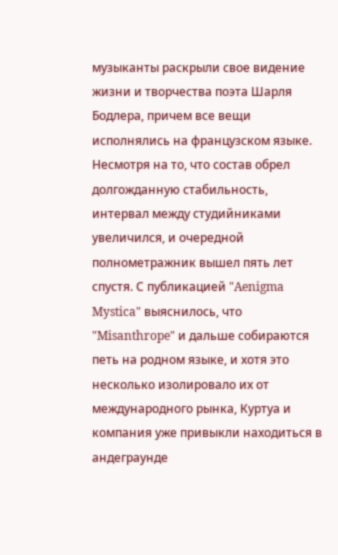музыканты раскрыли свое видение жизни и творчества поэта Шарля Бодлера, причем все вещи исполнялись на французском языке. Несмотря на то, что состав обрел долгожданную стабильность, интервал между студийниками увеличился, и очередной полнометражник вышел пять лет спустя. С публикацией "Aenigma Mystica" выяснилось, что "Misanthrope" и дальше собираются петь на родном языке, и хотя это несколько изолировало их от международного рынка, Куртуа и компания уже привыкли находиться в андеграунде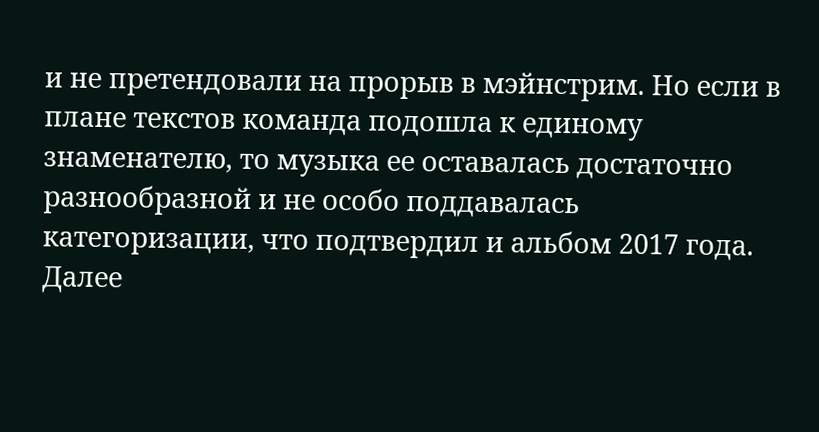и не претендовали на прорыв в мэйнстрим. Но если в плане текстов команда подошла к единому знаменателю, то музыка ее оставалась достаточно разнообразной и не особо поддавалась категоризации, что подтвердил и альбом 2017 года. Далее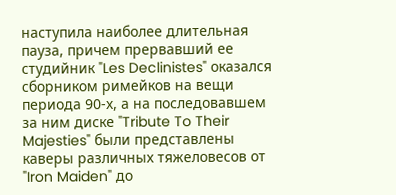наступила наиболее длительная пауза, причем прервавший ее студийник "Les Declinistes" оказался сборником римейков на вещи периода 90-х, а на последовавшем за ним диске "Tribute To Their Majesties" были представлены каверы различных тяжеловесов от "Iron Maiden" до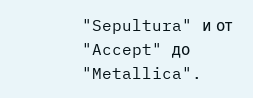"Sepultura" и от "Accept" до "Metallica".